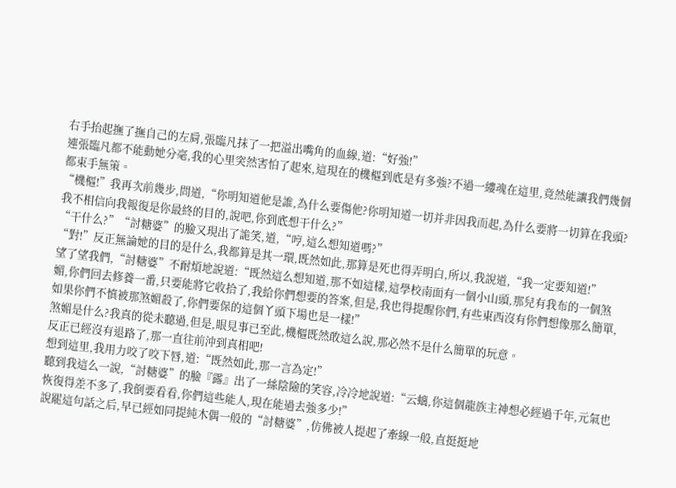右手抬起撫了撫自己的左肩,張臨凡抹了一把溢出嘴角的血線,道:“好強!”
連張臨凡都不能動她分毫,我的心里突然害怕了起來,這現在的機樞到底是有多強?不過一縷魂在這里,竟然能讓我們幾個都束手無策。
“機樞!”我再次前幾步,問道,“你明知道他是誰,為什么要傷他?你明知道一切并非因我而起,為什么要將一切算在我頭?我不相信向我報復是你最終的目的,說吧,你到底想干什么?”
“干什么?”“討糖婆”的臉又現出了詭笑,道,“哼,這么想知道嗎?”
“對!”反正無論她的目的是什么,我都算是其一環,既然如此,那算是死也得弄明白,所以,我說道,“我一定要知道!”
望了望我們,“討糖婆”不耐煩地說道:“既然這么想知道,那不如這樣,這學校南面有一個小山頭,那兒有我布的一個煞媚,你們回去修養一番,只要能將它收拾了,我給你們想要的答案,但是,我也得提醒你們,有些東西沒有你們想像那么簡單,如果你們不慎被那煞媚殺了,你們要保的這個丫頭下場也是一樣!”
煞媚是什么?我真的從未聽過,但是,眼見事已至此,機樞既然敢這么說,那必然不是什么簡單的玩意。
反正已經沒有退路了,那一直往前沖到真相吧!
想到這里,我用力咬了咬下唇,道:“既然如此,那一言為定!”
聽到我這么一說,“討糖婆”的臉『露』出了一絲陰險的笑容,冷冷地說道:“云螭,你這個龍族主神想必經過千年,元氣也恢復得差不多了,我倒要看看,你們這些能人,現在能過去強多少!”
說罷這句話之后,早已經如同提純木偶一般的“討糖婆”,仿佛被人提起了牽線一般,直挺挺地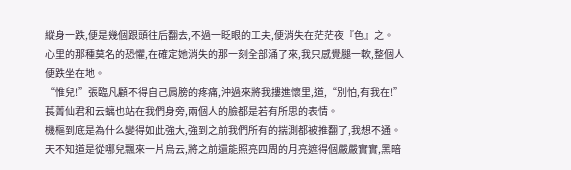縱身一跌,便是幾個跟頭往后翻去,不過一眨眼的工夫,便消失在茫茫夜『色』之。
心里的那種莫名的恐懼,在確定她消失的那一刻全部涌了來,我只感覺腿一軟,整個人便跌坐在地。
“惟兒!”張臨凡顧不得自己肩膀的疼痛,沖過來將我摟進懷里,道,“別怕,有我在!”
萇菁仙君和云螭也站在我們身旁,兩個人的臉都是若有所思的表情。
機樞到底是為什么變得如此強大,強到之前我們所有的揣測都被推翻了,我想不通。
天不知道是從哪兒飄來一片烏云,將之前還能照亮四周的月亮遮得個嚴嚴實實,黑暗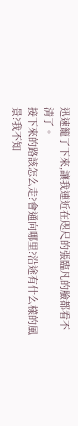迅速籠了下來,讓我連近在咫尺的張臨凡的臉都看不清了。
接下來的路該怎么走?會通向哪里?沿途有什么樣的風景?我不知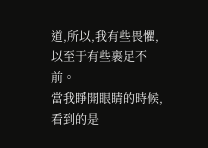道,所以,我有些畏懼,以至于有些裹足不前。
當我睜開眼睛的時候,看到的是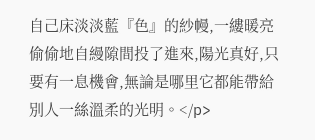自己床淡淡藍『色』的紗幔,一縷暖亮偷偷地自縵隙間投了進來,陽光真好,只要有一息機會,無論是哪里它都能帶給別人一絲溫柔的光明。</p>